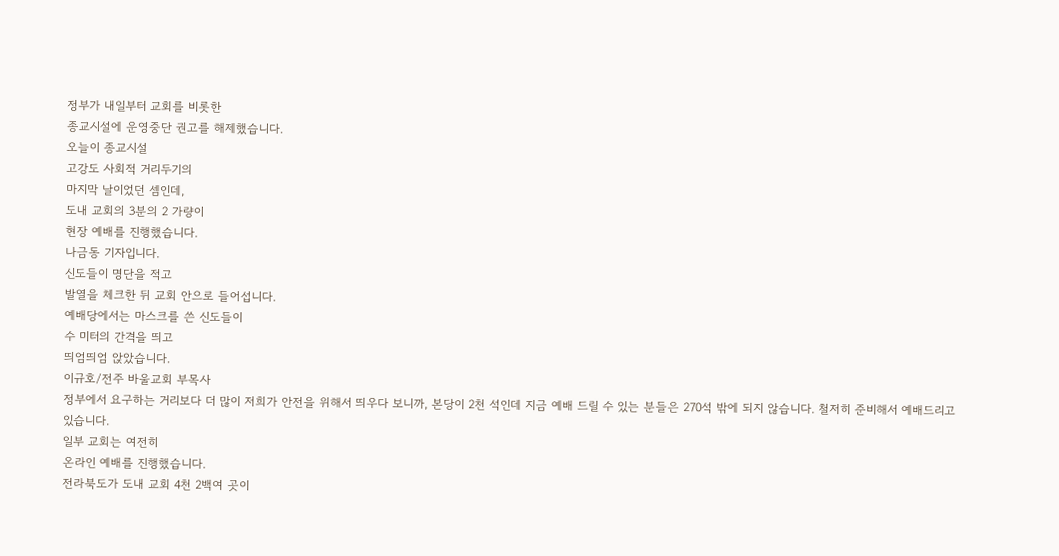정부가 내일부터 교회를 비롯한
종교시설에 운영중단 권고를 해제했습니다.
오늘이 종교시설
고강도 사회적 거리두기의
마지막 날이었던 셈인데,
도내 교회의 3분의 2 가량이
현장 예배를 진행했습니다.
나금동 기자입니다.
신도들이 명단을 적고
발열을 체크한 뒤 교회 안으로 들어섭니다.
예배당에서는 마스크를 쓴 신도들이
수 미터의 간격을 띄고
띄엄띄엄 앉았습니다.
이규호/전주 바울교회 부목사
정부에서 요구하는 거리보다 더 많이 저희가 안전을 위해서 띄우다 보니까, 본당이 2천 석인데 지금 예배 드릴 수 있는 분들은 270석 밖에 되지 않습니다. 철저히 준비해서 예배드리고 있습니다.
일부 교회는 여전히
온라인 예배를 진행했습니다.
전라북도가 도내 교회 4천 2백여 곳이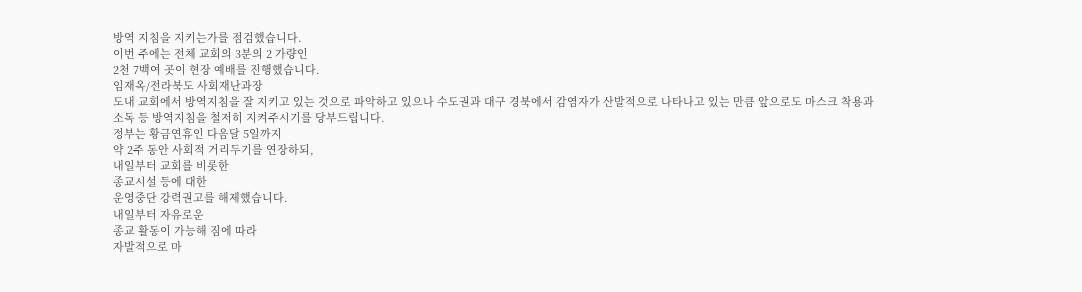방역 지침을 지키는가를 점검했습니다.
이번 주에는 전체 교회의 3분의 2 가량인
2천 7백여 곳이 현장 예배를 진행했습니다.
임재옥/전라북도 사회재난과장
도내 교회에서 방역지침을 잘 지키고 있는 것으로 파악하고 있으나 수도권과 대구 경북에서 감염자가 산발적으로 나타나고 있는 만큼 앞으로도 마스크 착용과 소독 등 방역지침을 철저히 지켜주시기를 당부드립니다.
정부는 황금연휴인 다음달 5일까지
약 2주 동안 사회적 거리두기를 연장하되,
내일부터 교회를 비롯한
종교시설 등에 대한
운영중단 강력권고를 해제했습니다.
내일부터 자유로운
종교 활동이 가능해 짐에 따라
자발적으로 마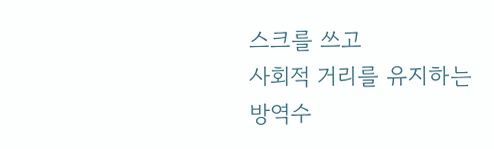스크를 쓰고
사회적 거리를 유지하는
방역수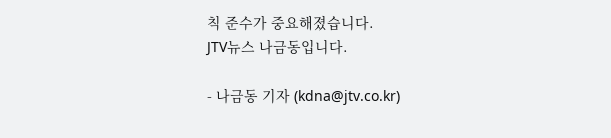칙 준수가 중요해졌습니다.
JTV뉴스 나금동입니다.

- 나금동 기자 (kdna@jtv.co.kr)